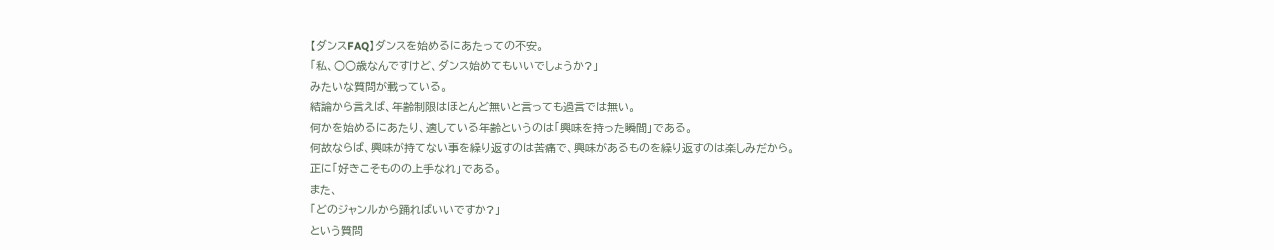【ダンスFAQ】ダンスを始めるにあたっての不安。
「私、○○歳なんですけど、ダンス始めてもいいでしょうか?」
みたいな質問が載っている。
結論から言えば、年齢制限はほとんど無いと言っても過言では無い。
何かを始めるにあたり、適している年齢というのは「興味を持った瞬間」である。
何故ならば、興味が持てない事を繰り返すのは苦痛で、興味があるものを繰り返すのは楽しみだから。
正に「好きこそものの上手なれ」である。
また、
「どのジャンルから踊ればいいですか?」
という質問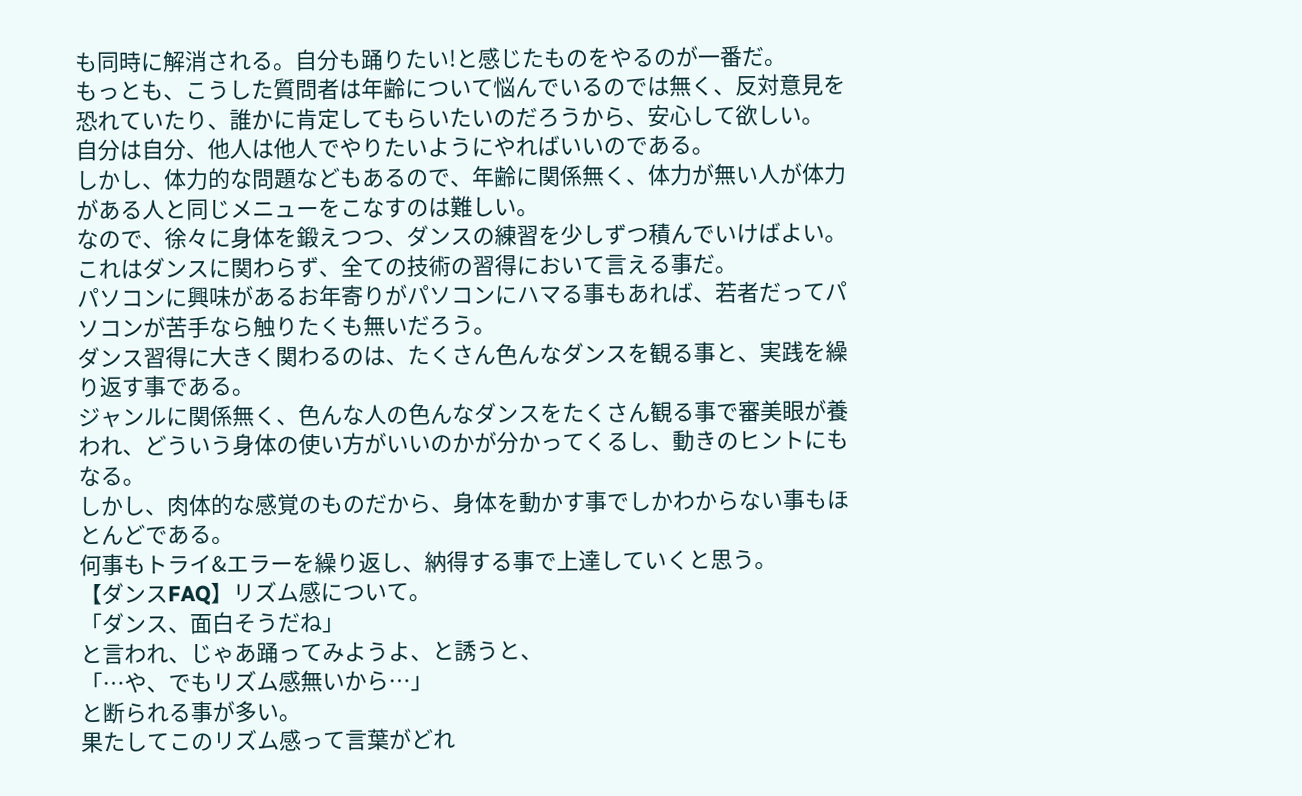も同時に解消される。自分も踊りたい!と感じたものをやるのが一番だ。
もっとも、こうした質問者は年齢について悩んでいるのでは無く、反対意見を恐れていたり、誰かに肯定してもらいたいのだろうから、安心して欲しい。
自分は自分、他人は他人でやりたいようにやればいいのである。
しかし、体力的な問題などもあるので、年齢に関係無く、体力が無い人が体力がある人と同じメニューをこなすのは難しい。
なので、徐々に身体を鍛えつつ、ダンスの練習を少しずつ積んでいけばよい。
これはダンスに関わらず、全ての技術の習得において言える事だ。
パソコンに興味があるお年寄りがパソコンにハマる事もあれば、若者だってパソコンが苦手なら触りたくも無いだろう。
ダンス習得に大きく関わるのは、たくさん色んなダンスを観る事と、実践を繰り返す事である。
ジャンルに関係無く、色んな人の色んなダンスをたくさん観る事で審美眼が養われ、どういう身体の使い方がいいのかが分かってくるし、動きのヒントにもなる。
しかし、肉体的な感覚のものだから、身体を動かす事でしかわからない事もほとんどである。
何事もトライ&エラーを繰り返し、納得する事で上達していくと思う。
【ダンスFAQ】リズム感について。
「ダンス、面白そうだね」
と言われ、じゃあ踊ってみようよ、と誘うと、
「…や、でもリズム感無いから…」
と断られる事が多い。
果たしてこのリズム感って言葉がどれ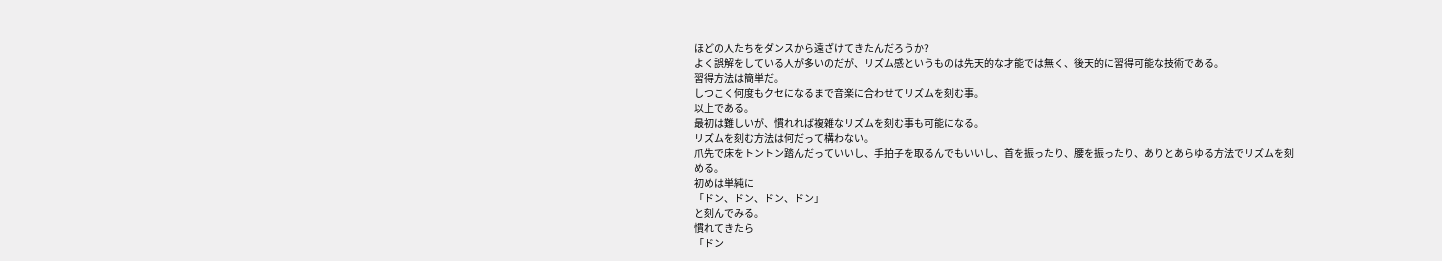ほどの人たちをダンスから遠ざけてきたんだろうか?
よく誤解をしている人が多いのだが、リズム感というものは先天的な才能では無く、後天的に習得可能な技術である。
習得方法は簡単だ。
しつこく何度もクセになるまで音楽に合わせてリズムを刻む事。
以上である。
最初は難しいが、慣れれば複雑なリズムを刻む事も可能になる。
リズムを刻む方法は何だって構わない。
爪先で床をトントン踏んだっていいし、手拍子を取るんでもいいし、首を振ったり、腰を振ったり、ありとあらゆる方法でリズムを刻める。
初めは単純に
「ドン、ドン、ドン、ドン」
と刻んでみる。
慣れてきたら
「ドン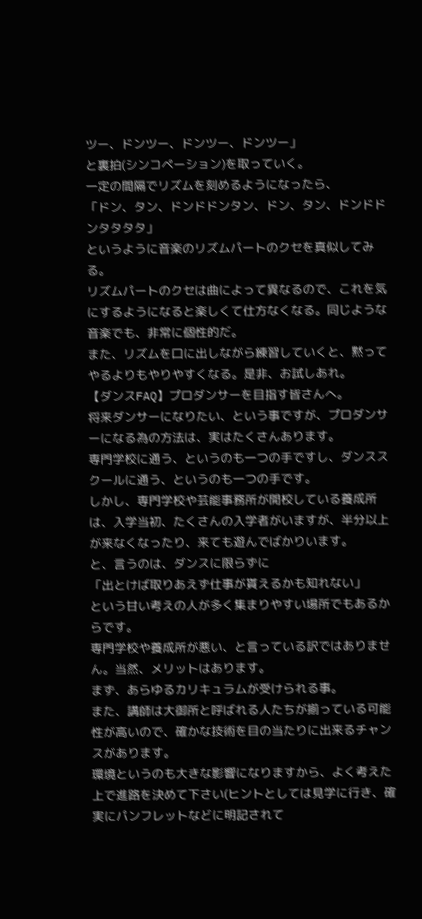ツー、ドンツー、ドンツー、ドンツー」
と裏拍(シンコペーション)を取っていく。
一定の間隔でリズムを刻めるようになったら、
「ドン、タン、ドンドドンタン、ドン、タン、ドンドドンタタタタ」
というように音楽のリズムパートのクセを真似してみる。
リズムパートのクセは曲によって異なるので、これを気にするようになると楽しくて仕方なくなる。同じような音楽でも、非常に個性的だ。
また、リズムを口に出しながら練習していくと、黙ってやるよりもやりやすくなる。是非、お試しあれ。
【ダンスFAQ】プロダンサーを目指す皆さんへ。
将来ダンサーになりたい、という事ですが、プロダンサーになる為の方法は、実はたくさんあります。
専門学校に通う、というのも一つの手ですし、ダンススクールに通う、というのも一つの手です。
しかし、専門学校や芸能事務所が開校している養成所は、入学当初、たくさんの入学者がいますが、半分以上が来なくなったり、来ても遊んでばかりいます。
と、言うのは、ダンスに限らずに
「出とけば取りあえず仕事が貰えるかも知れない」
という甘い考えの人が多く集まりやすい場所でもあるからです。
専門学校や養成所が悪い、と言っている訳ではありません。当然、メリットはあります。
まず、あらゆるカリキュラムが受けられる事。
また、講師は大御所と呼ばれる人たちが揃っている可能性が高いので、確かな技術を目の当たりに出来るチャンスがあります。
環境というのも大きな影響になりますから、よく考えた上で進路を決めて下さい(ヒントとしては見学に行き、確実にパンフレットなどに明記されて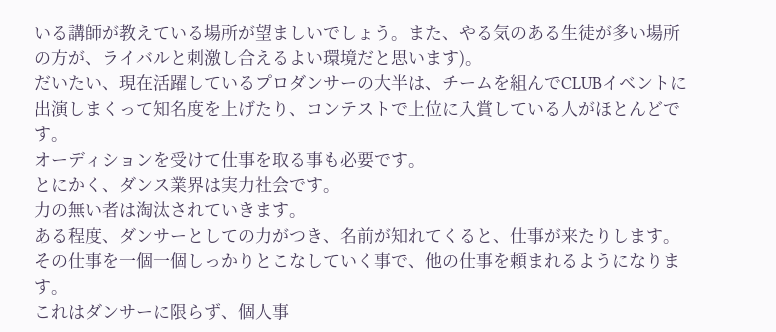いる講師が教えている場所が望ましいでしょう。また、やる気のある生徒が多い場所の方が、ライバルと刺激し合えるよい環境だと思います)。
だいたい、現在活躍しているプロダンサーの大半は、チームを組んでCLUBイベントに出演しまくって知名度を上げたり、コンテストで上位に入賞している人がほとんどです。
オーディションを受けて仕事を取る事も必要です。
とにかく、ダンス業界は実力社会です。
力の無い者は淘汰されていきます。
ある程度、ダンサーとしての力がつき、名前が知れてくると、仕事が来たりします。
その仕事を一個一個しっかりとこなしていく事で、他の仕事を頼まれるようになります。
これはダンサーに限らず、個人事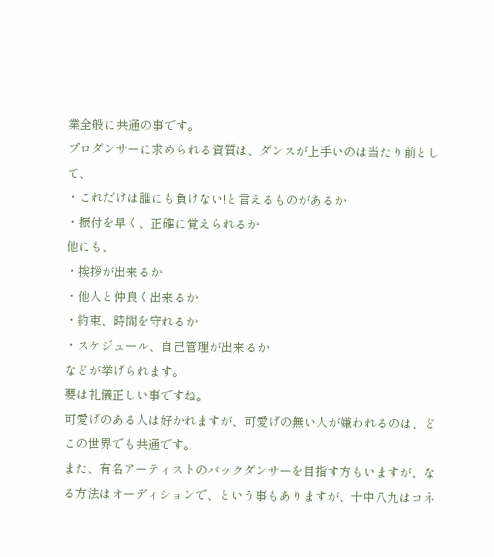業全般に共通の事です。
プロダンサーに求められる資質は、ダンスが上手いのは当たり前として、
・これだけは誰にも負けない!と言えるものがあるか
・振付を早く、正確に覚えられるか
他にも、
・挨拶が出来るか
・他人と仲良く出来るか
・約束、時間を守れるか
・スケジュール、自己管理が出来るか
などが挙げられます。
要は礼儀正しい事ですね。
可愛げのある人は好かれますが、可愛げの無い人が嫌われるのは、どこの世界でも共通です。
また、有名アーティストのバックダンサーを目指す方もいますが、なる方法はオーディションで、という事もありますが、十中八九はコネ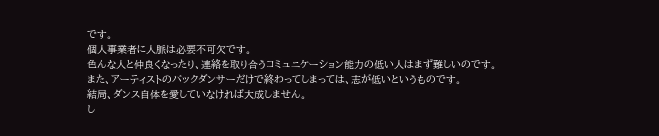です。
個人事業者に人脈は必要不可欠です。
色んな人と仲良くなったり、連絡を取り合うコミュニケーション能力の低い人はまず難しいのです。
また、アーティストのバックダンサーだけで終わってしまっては、志が低いというものです。
結局、ダンス自体を愛していなければ大成しません。
し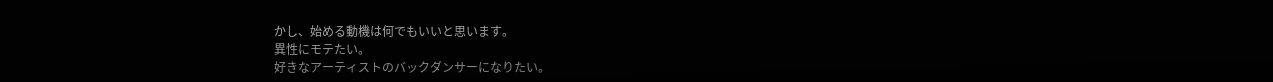かし、始める動機は何でもいいと思います。
異性にモテたい。
好きなアーティストのバックダンサーになりたい。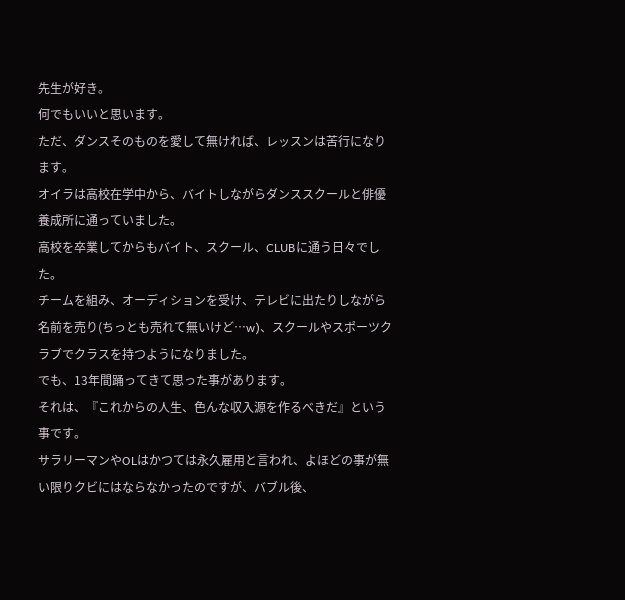先生が好き。
何でもいいと思います。
ただ、ダンスそのものを愛して無ければ、レッスンは苦行になります。
オイラは高校在学中から、バイトしながらダンススクールと俳優養成所に通っていました。
高校を卒業してからもバイト、スクール、CLUBに通う日々でした。
チームを組み、オーディションを受け、テレビに出たりしながら名前を売り(ちっとも売れて無いけど…w)、スクールやスポーツクラブでクラスを持つようになりました。
でも、13年間踊ってきて思った事があります。
それは、『これからの人生、色んな収入源を作るべきだ』という事です。
サラリーマンやOLはかつては永久雇用と言われ、よほどの事が無い限りクビにはならなかったのですが、バブル後、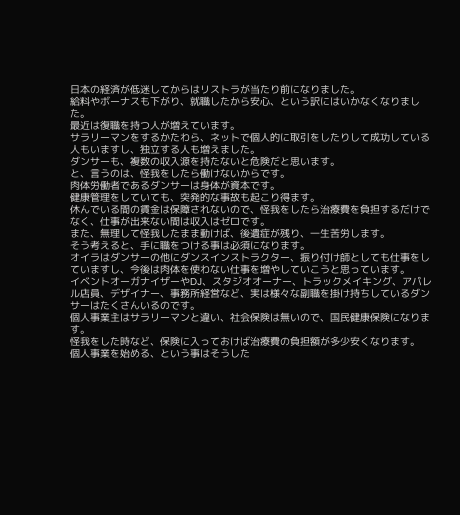日本の経済が低迷してからはリストラが当たり前になりました。
給料やボーナスも下がり、就職したから安心、という訳にはいかなくなりました。
最近は復職を持つ人が増えています。
サラリーマンをするかたわら、ネットで個人的に取引をしたりして成功している人もいますし、独立する人も増えました。
ダンサーも、複数の収入源を持たないと危険だと思います。
と、言うのは、怪我をしたら働けないからです。
肉体労働者であるダンサーは身体が資本です。
健康管理をしていても、突発的な事故も起こり得ます。
休んでいる間の賃金は保障されないので、怪我をしたら治療費を負担するだけでなく、仕事が出来ない間は収入はゼロです。
また、無理して怪我したまま動けば、後遺症が残り、一生苦労します。
そう考えると、手に職をつける事は必須になります。
オイラはダンサーの他にダンスインストラクター、振り付け師としても仕事をしていますし、今後は肉体を使わない仕事を増やしていこうと思っています。
イベントオーガナイザーやDJ、スタジオオーナー、トラックメイキング、アパレル店員、デザイナー、事務所経営など、実は様々な副職を掛け持ちしているダンサーはたくさんいるのです。
個人事業主はサラリーマンと違い、社会保険は無いので、国民健康保険になります。
怪我をした時など、保険に入っておけば治療費の負担額が多少安くなります。
個人事業を始める、という事はそうした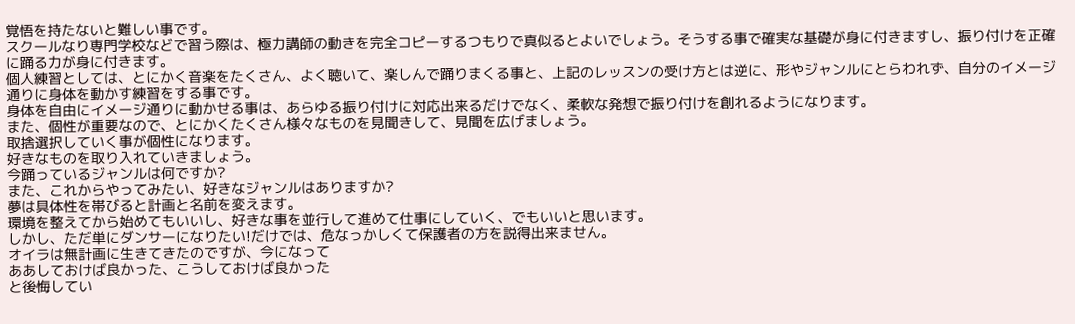覚悟を持たないと難しい事です。
スクールなり専門学校などで習う際は、極力講師の動きを完全コピーするつもりで真似るとよいでしょう。そうする事で確実な基礎が身に付きますし、振り付けを正確に踊る力が身に付きます。
個人練習としては、とにかく音楽をたくさん、よく聴いて、楽しんで踊りまくる事と、上記のレッスンの受け方とは逆に、形やジャンルにとらわれず、自分のイメージ通りに身体を動かす練習をする事です。
身体を自由にイメージ通りに動かせる事は、あらゆる振り付けに対応出来るだけでなく、柔軟な発想で振り付けを創れるようになります。
また、個性が重要なので、とにかくたくさん様々なものを見聞きして、見聞を広げましょう。
取捨選択していく事が個性になります。
好きなものを取り入れていきましょう。
今踊っているジャンルは何ですか?
また、これからやってみたい、好きなジャンルはありますか?
夢は具体性を帯びると計画と名前を変えます。
環境を整えてから始めてもいいし、好きな事を並行して進めて仕事にしていく、でもいいと思います。
しかし、ただ単にダンサーになりたい!だけでは、危なっかしくて保護者の方を説得出来ません。
オイラは無計画に生きてきたのですが、今になって
ああしておけば良かった、こうしておけば良かった
と後悔してい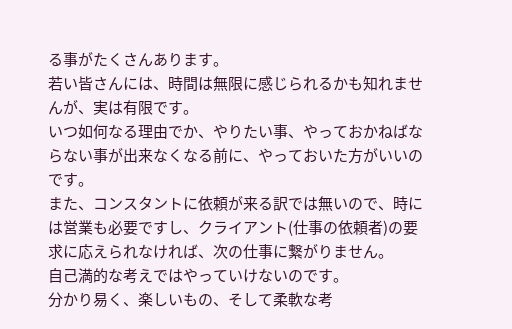る事がたくさんあります。
若い皆さんには、時間は無限に感じられるかも知れませんが、実は有限です。
いつ如何なる理由でか、やりたい事、やっておかねばならない事が出来なくなる前に、やっておいた方がいいのです。
また、コンスタントに依頼が来る訳では無いので、時には営業も必要ですし、クライアント(仕事の依頼者)の要求に応えられなければ、次の仕事に繋がりません。
自己満的な考えではやっていけないのです。
分かり易く、楽しいもの、そして柔軟な考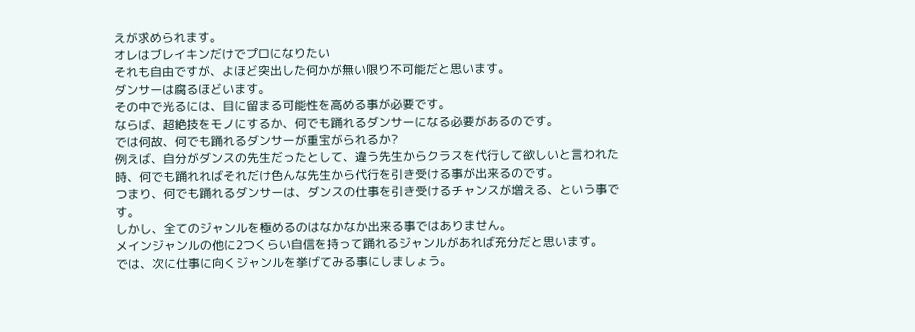えが求められます。
オレはブレイキンだけでプロになりたい
それも自由ですが、よほど突出した何かが無い限り不可能だと思います。
ダンサーは腐るほどいます。
その中で光るには、目に留まる可能性を高める事が必要です。
ならば、超絶技をモノにするか、何でも踊れるダンサーになる必要があるのです。
では何故、何でも踊れるダンサーが重宝がられるか?
例えば、自分がダンスの先生だったとして、違う先生からクラスを代行して欲しいと言われた時、何でも踊れればそれだけ色んな先生から代行を引き受ける事が出来るのです。
つまり、何でも踊れるダンサーは、ダンスの仕事を引き受けるチャンスが増える、という事です。
しかし、全てのジャンルを極めるのはなかなか出来る事ではありません。
メインジャンルの他に2つくらい自信を持って踊れるジャンルがあれば充分だと思います。
では、次に仕事に向くジャンルを挙げてみる事にしましょう。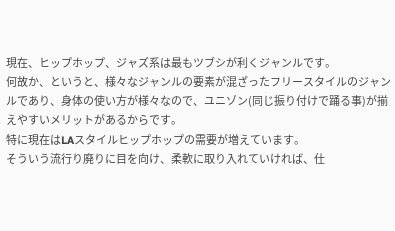現在、ヒップホップ、ジャズ系は最もツブシが利くジャンルです。
何故か、というと、様々なジャンルの要素が混ざったフリースタイルのジャンルであり、身体の使い方が様々なので、ユニゾン(同じ振り付けで踊る事)が揃えやすいメリットがあるからです。
特に現在はLAスタイルヒップホップの需要が増えています。
そういう流行り廃りに目を向け、柔軟に取り入れていければ、仕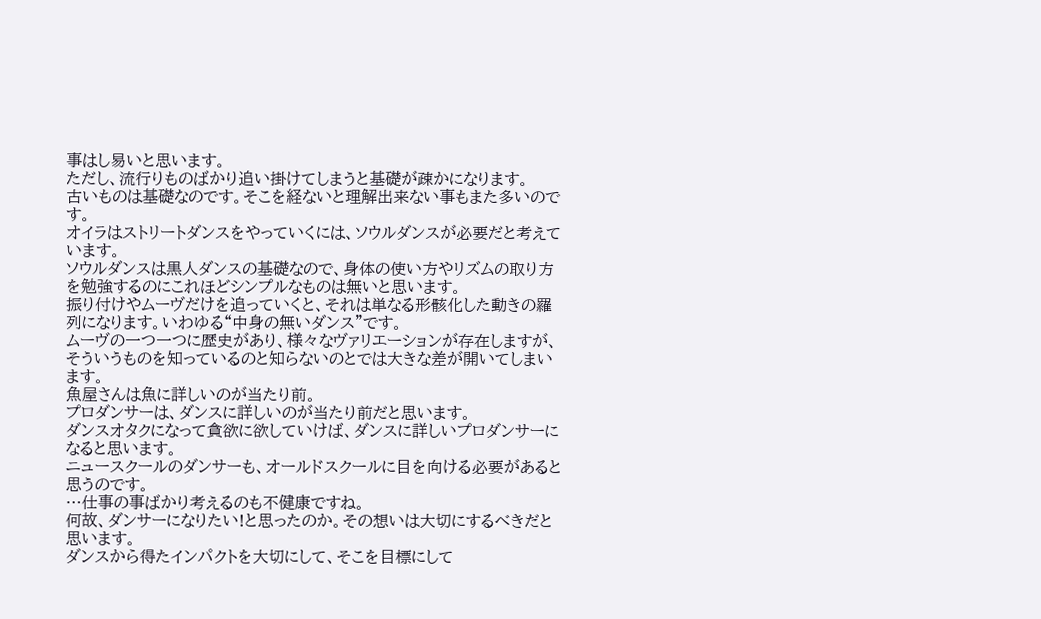事はし易いと思います。
ただし、流行りものばかり追い掛けてしまうと基礎が疎かになります。
古いものは基礎なのです。そこを経ないと理解出来ない事もまた多いのです。
オイラはストリートダンスをやっていくには、ソウルダンスが必要だと考えています。
ソウルダンスは黒人ダンスの基礎なので、身体の使い方やリズムの取り方を勉強するのにこれほどシンプルなものは無いと思います。
振り付けやムーヴだけを追っていくと、それは単なる形骸化した動きの羅列になります。いわゆる“中身の無いダンス”です。
ムーヴの一つ一つに歴史があり、様々なヴァリエーションが存在しますが、そういうものを知っているのと知らないのとでは大きな差が開いてしまいます。
魚屋さんは魚に詳しいのが当たり前。
プロダンサーは、ダンスに詳しいのが当たり前だと思います。
ダンスオタクになって貪欲に欲していけば、ダンスに詳しいプロダンサーになると思います。
ニュースクールのダンサーも、オールドスクールに目を向ける必要があると思うのです。
…仕事の事ばかり考えるのも不健康ですね。
何故、ダンサーになりたい!と思ったのか。その想いは大切にするべきだと思います。
ダンスから得たインパクトを大切にして、そこを目標にして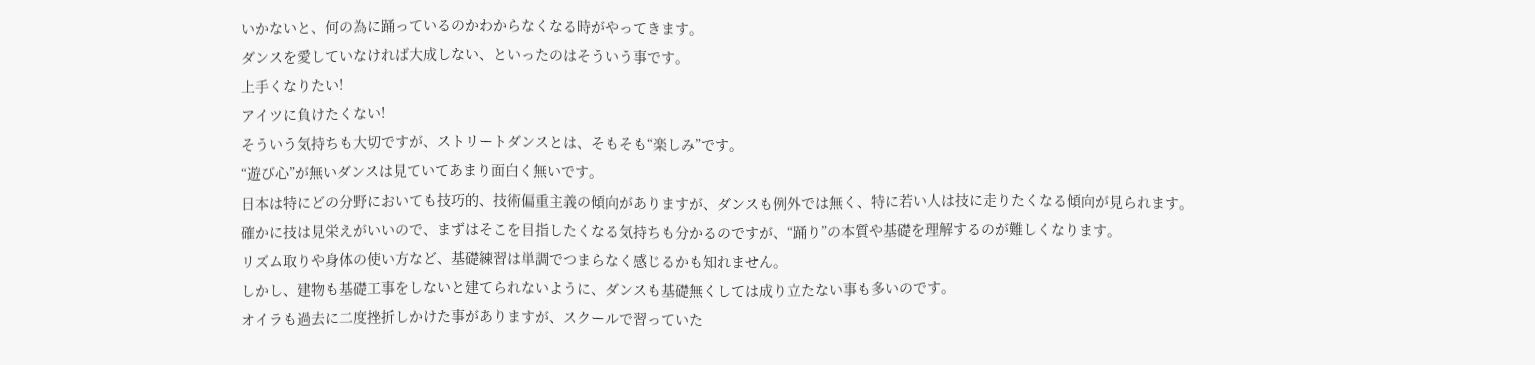いかないと、何の為に踊っているのかわからなくなる時がやってきます。
ダンスを愛していなければ大成しない、といったのはそういう事です。
上手くなりたい!
アイツに負けたくない!
そういう気持ちも大切ですが、ストリートダンスとは、そもそも“楽しみ”です。
“遊び心”が無いダンスは見ていてあまり面白く無いです。
日本は特にどの分野においても技巧的、技術偏重主義の傾向がありますが、ダンスも例外では無く、特に若い人は技に走りたくなる傾向が見られます。
確かに技は見栄えがいいので、まずはそこを目指したくなる気持ちも分かるのですが、“踊り”の本質や基礎を理解するのが難しくなります。
リズム取りや身体の使い方など、基礎練習は単調でつまらなく感じるかも知れません。
しかし、建物も基礎工事をしないと建てられないように、ダンスも基礎無くしては成り立たない事も多いのです。
オイラも過去に二度挫折しかけた事がありますが、スクールで習っていた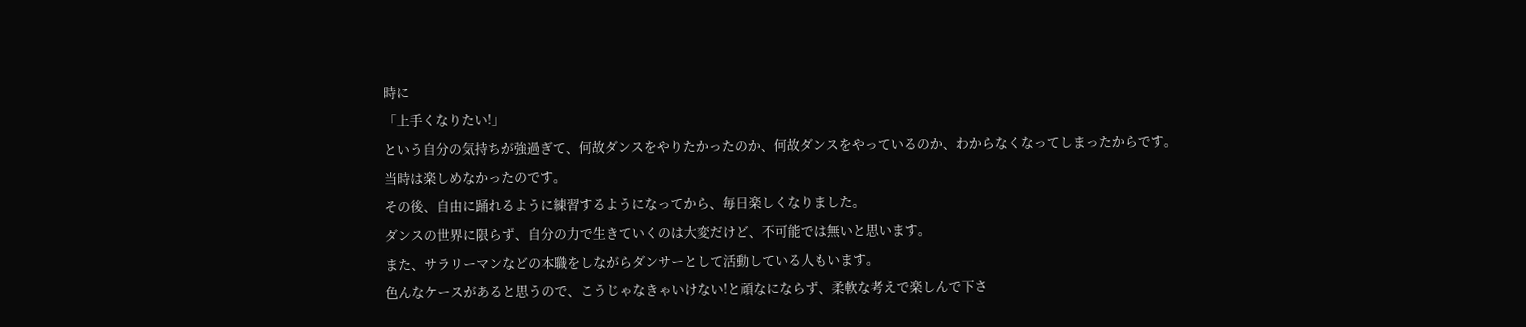時に
「上手くなりたい!」
という自分の気持ちが強過ぎて、何故ダンスをやりたかったのか、何故ダンスをやっているのか、わからなくなってしまったからです。
当時は楽しめなかったのです。
その後、自由に踊れるように練習するようになってから、毎日楽しくなりました。
ダンスの世界に限らず、自分の力で生きていくのは大変だけど、不可能では無いと思います。
また、サラリーマンなどの本職をしながらダンサーとして活動している人もいます。
色んなケースがあると思うので、こうじゃなきゃいけない!と頑なにならず、柔軟な考えで楽しんで下さ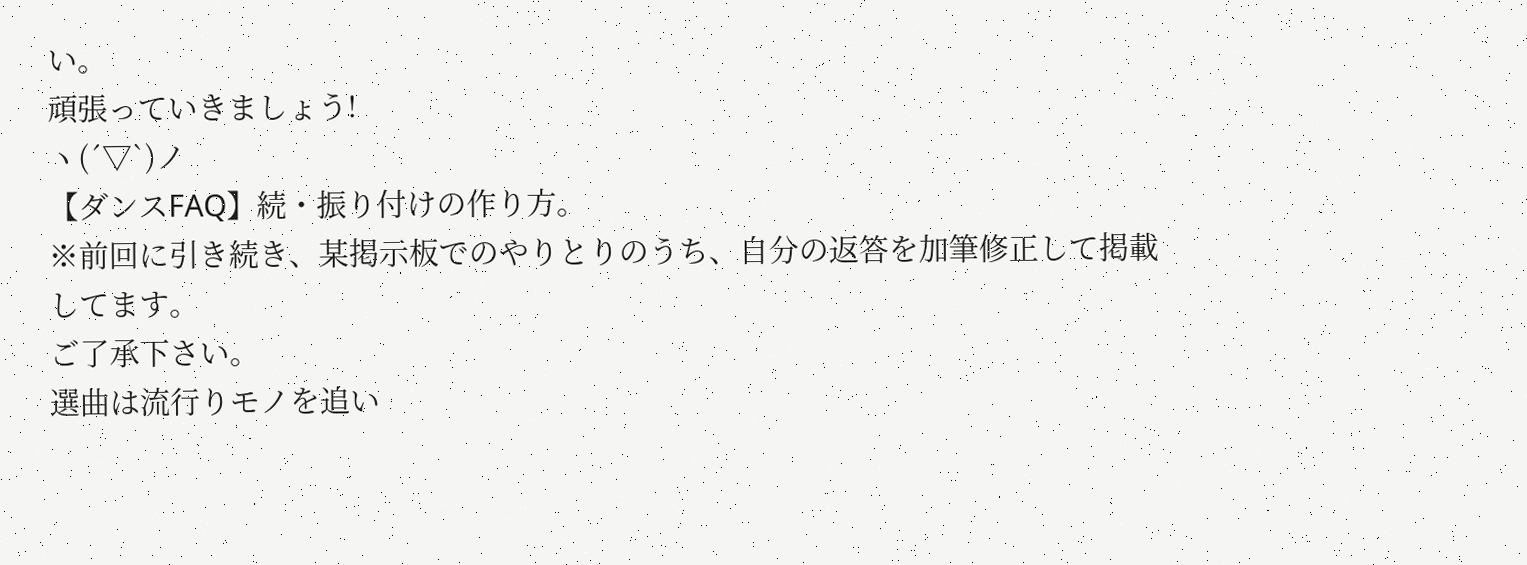い。
頑張っていきましょう!
ヽ(´▽`)ノ
【ダンスFAQ】続・振り付けの作り方。
※前回に引き続き、某掲示板でのやりとりのうち、自分の返答を加筆修正して掲載してます。
ご了承下さい。
選曲は流行りモノを追い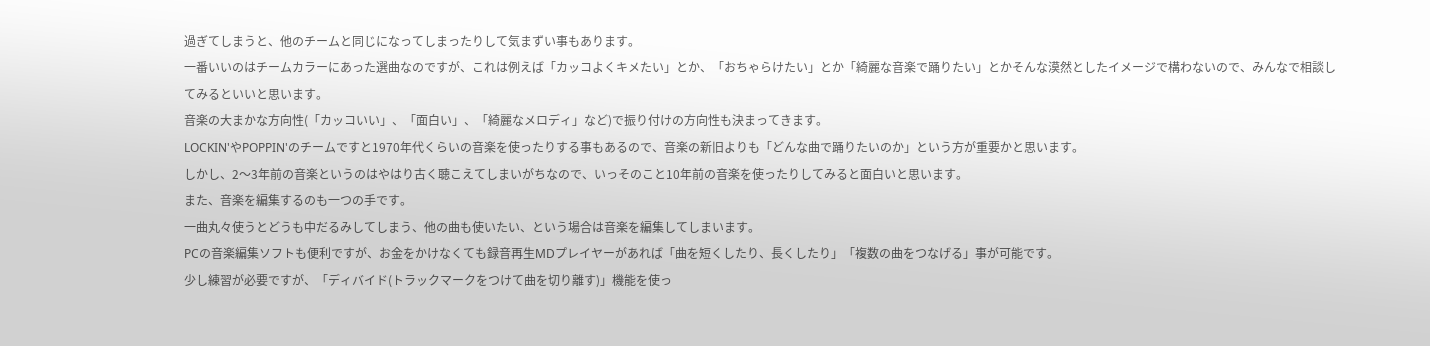過ぎてしまうと、他のチームと同じになってしまったりして気まずい事もあります。
一番いいのはチームカラーにあった選曲なのですが、これは例えば「カッコよくキメたい」とか、「おちゃらけたい」とか「綺麗な音楽で踊りたい」とかそんな漠然としたイメージで構わないので、みんなで相談してみるといいと思います。
音楽の大まかな方向性(「カッコいい」、「面白い」、「綺麗なメロディ」など)で振り付けの方向性も決まってきます。
LOCKIN'やPOPPIN'のチームですと1970年代くらいの音楽を使ったりする事もあるので、音楽の新旧よりも「どんな曲で踊りたいのか」という方が重要かと思います。
しかし、2〜3年前の音楽というのはやはり古く聴こえてしまいがちなので、いっそのこと10年前の音楽を使ったりしてみると面白いと思います。
また、音楽を編集するのも一つの手です。
一曲丸々使うとどうも中だるみしてしまう、他の曲も使いたい、という場合は音楽を編集してしまいます。
PCの音楽編集ソフトも便利ですが、お金をかけなくても録音再生MDプレイヤーがあれば「曲を短くしたり、長くしたり」「複数の曲をつなげる」事が可能です。
少し練習が必要ですが、「ディバイド(トラックマークをつけて曲を切り離す)」機能を使っ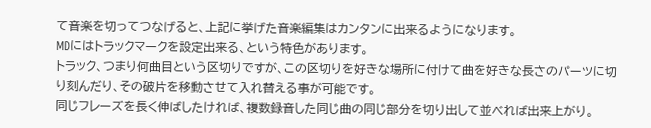て音楽を切ってつなげると、上記に挙げた音楽編集はカンタンに出来るようになります。
MDにはトラックマークを設定出来る、という特色があります。
トラック、つまり何曲目という区切りですが、この区切りを好きな場所に付けて曲を好きな長さのパーツに切り刻んだり、その破片を移動させて入れ替える事が可能です。
同じフレーズを長く伸ばしたければ、複数録音した同じ曲の同じ部分を切り出して並べれば出来上がり。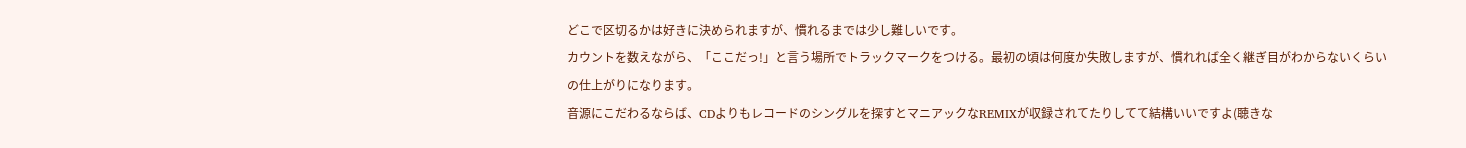どこで区切るかは好きに決められますが、慣れるまでは少し難しいです。
カウントを数えながら、「ここだっ!」と言う場所でトラックマークをつける。最初の頃は何度か失敗しますが、慣れれば全く継ぎ目がわからないくらいの仕上がりになります。
音源にこだわるならば、CDよりもレコードのシングルを探すとマニアックなREMIXが収録されてたりしてて結構いいですよ(聴きな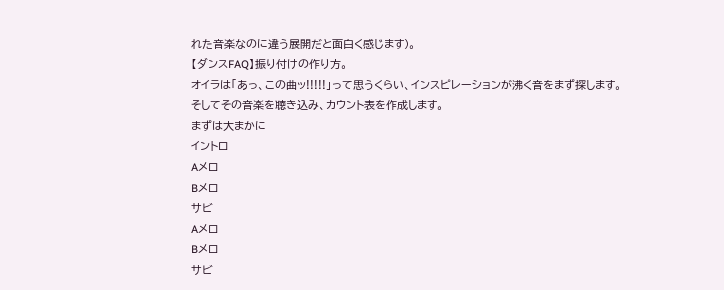れた音楽なのに違う展開だと面白く感じます)。
【ダンスFAQ】振り付けの作り方。
オイラは「あっ、この曲ッ!!!!!」って思うくらい、インスピレーションが沸く音をまず探します。
そしてその音楽を聴き込み、カウント表を作成します。
まずは大まかに
イントロ
Aメロ
Bメロ
サビ
Aメロ
Bメロ
サビ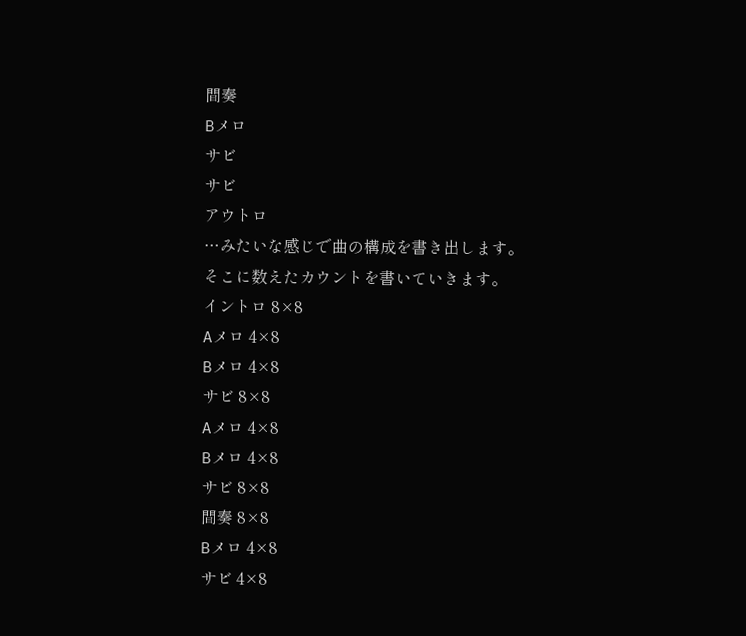間奏
Bメロ
サビ
サビ
アウトロ
…みたいな感じで曲の構成を書き出します。
そこに数えたカウントを書いていきます。
イントロ 8×8
Aメロ 4×8
Bメロ 4×8
サビ 8×8
Aメロ 4×8
Bメロ 4×8
サビ 8×8
間奏 8×8
Bメロ 4×8
サビ 4×8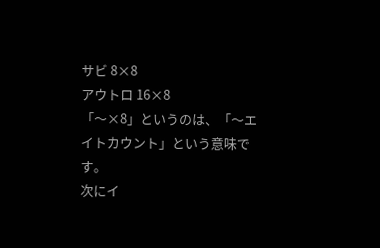サビ 8×8
アウトロ 16×8
「〜×8」というのは、「〜エイトカウント」という意味です。
次にイ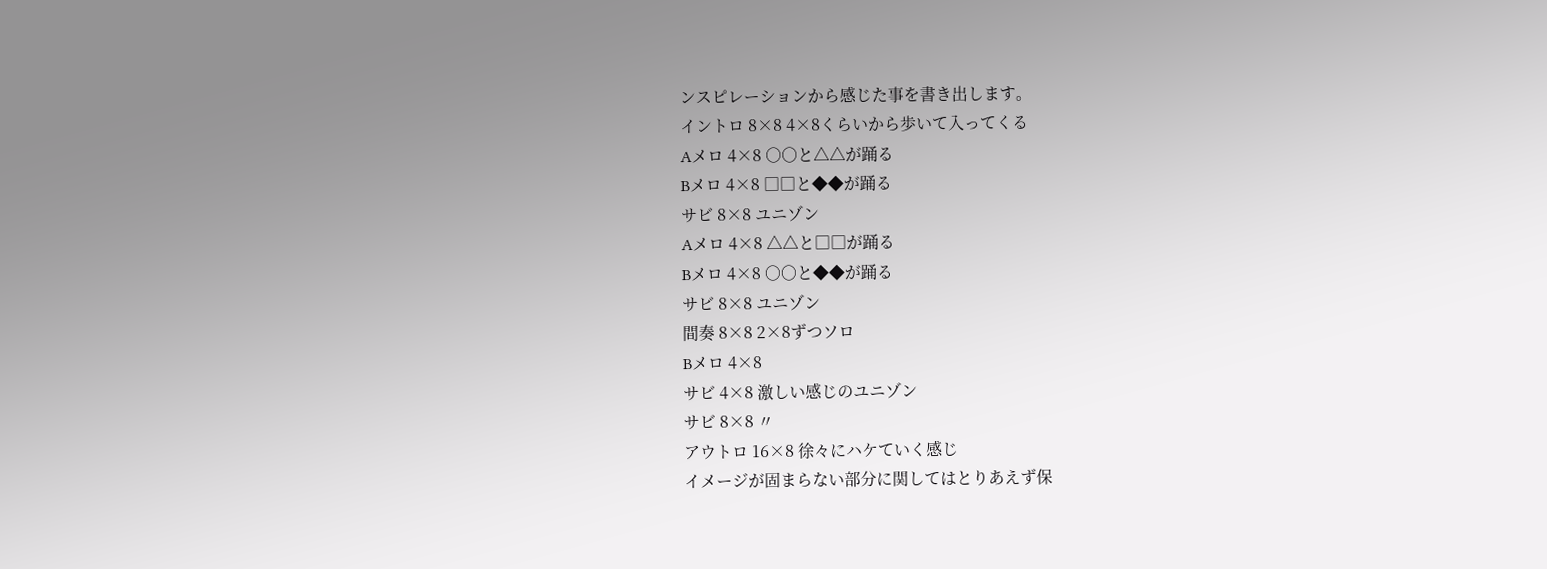ンスピレーションから感じた事を書き出します。
イントロ 8×8 4×8くらいから歩いて入ってくる
Aメロ 4×8 ○○と△△が踊る
Bメロ 4×8 □□と◆◆が踊る
サビ 8×8 ユニゾン
Aメロ 4×8 △△と□□が踊る
Bメロ 4×8 ○○と◆◆が踊る
サビ 8×8 ユニゾン
間奏 8×8 2×8ずつソロ
Bメロ 4×8
サビ 4×8 激しい感じのユニゾン
サビ 8×8 〃
アウトロ 16×8 徐々にハケていく感じ
イメージが固まらない部分に関してはとりあえず保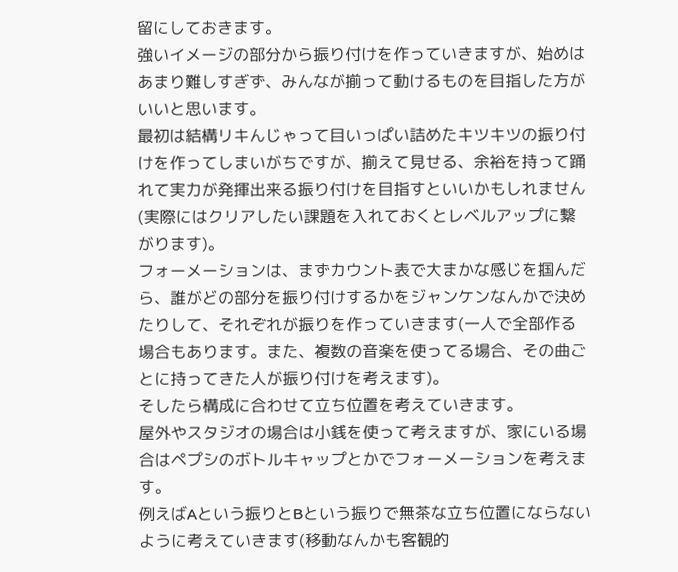留にしておきます。
強いイメージの部分から振り付けを作っていきますが、始めはあまり難しすぎず、みんなが揃って動けるものを目指した方がいいと思います。
最初は結構リキんじゃって目いっぱい詰めたキツキツの振り付けを作ってしまいがちですが、揃えて見せる、余裕を持って踊れて実力が発揮出来る振り付けを目指すといいかもしれません(実際にはクリアしたい課題を入れておくとレベルアップに繋がります)。
フォーメーションは、まずカウント表で大まかな感じを掴んだら、誰がどの部分を振り付けするかをジャンケンなんかで決めたりして、それぞれが振りを作っていきます(一人で全部作る場合もあります。また、複数の音楽を使ってる場合、その曲ごとに持ってきた人が振り付けを考えます)。
そしたら構成に合わせて立ち位置を考えていきます。
屋外やスタジオの場合は小銭を使って考えますが、家にいる場合はペプシのボトルキャップとかでフォーメーションを考えます。
例えばAという振りとBという振りで無茶な立ち位置にならないように考えていきます(移動なんかも客観的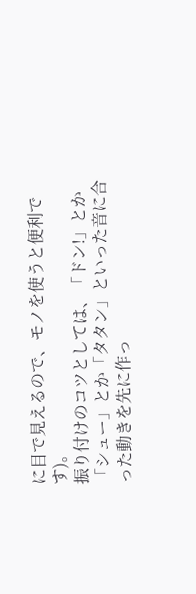に目で見えるので、モノを使うと便利です)。
振り付けのコツとしては、「ドン!」とか「シュー」とか「タタン」といった音に合った動きを先に作っ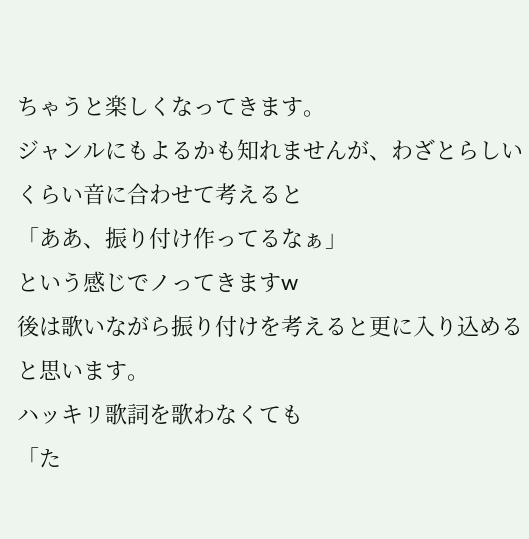ちゃうと楽しくなってきます。
ジャンルにもよるかも知れませんが、わざとらしいくらい音に合わせて考えると
「ああ、振り付け作ってるなぁ」
という感じでノってきますw
後は歌いながら振り付けを考えると更に入り込めると思います。
ハッキリ歌詞を歌わなくても
「た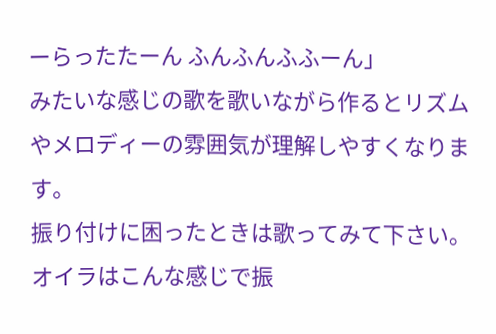ーらったたーん ふんふんふふーん」
みたいな感じの歌を歌いながら作るとリズムやメロディーの雰囲気が理解しやすくなります。
振り付けに困ったときは歌ってみて下さい。
オイラはこんな感じで振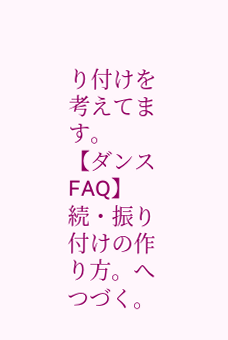り付けを考えてます。
【ダンスFAQ】続・振り付けの作り方。へつづく。